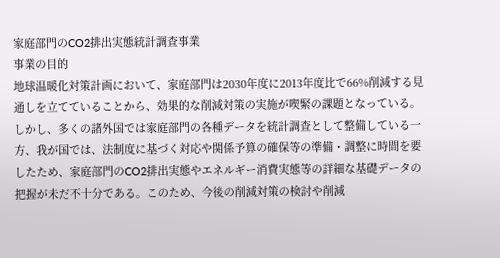家庭部門のCO2排出実態統計調査事業
事業の目的
地球温暖化対策計画において、家庭部門は2030年度に2013年度比で66%削減する見通しを立てていることから、効果的な削減対策の実施が喫緊の課題となっている。しかし、多くの諸外国では家庭部門の各種データを統計調査として整備している一方、我が国では、法制度に基づく対応や関係予算の確保等の準備・調整に時間を要したため、家庭部門のCO2排出実態やエネルギー消費実態等の詳細な基礎データの把握が未だ不十分である。このため、今後の削減対策の検討や削減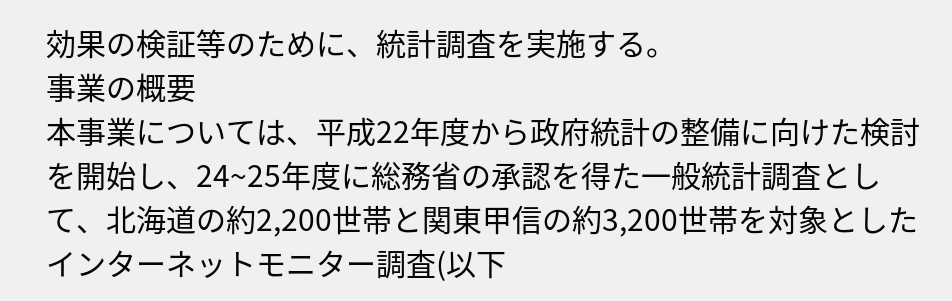効果の検証等のために、統計調査を実施する。
事業の概要
本事業については、平成22年度から政府統計の整備に向けた検討を開始し、24~25年度に総務省の承認を得た一般統計調査として、北海道の約2,200世帯と関東甲信の約3,200世帯を対象としたインターネットモニター調査(以下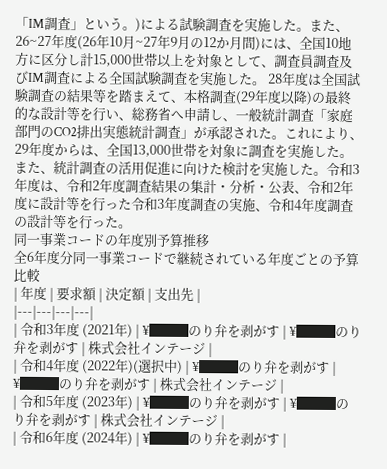「IM調査」という。)による試験調査を実施した。また、26~27年度(26年10月~27年9月の12か月間)には、全国10地方に区分し計15,000世帯以上を対象として、調査員調査及びIM調査による全国試験調査を実施した。 28年度は全国試験調査の結果等を踏まえて、本格調査(29年度以降)の最終的な設計等を行い、総務省へ申請し、一般統計調査「家庭部門のCO2排出実態統計調査」が承認された。これにより、29年度からは、全国13,000世帯を対象に調査を実施した。また、統計調査の活用促進に向けた検討を実施した。令和3年度は、令和2年度調査結果の集計・分析・公表、令和2年度に設計等を行った令和3年度調査の実施、令和4年度調査の設計等を行った。
同一事業コードの年度別予算推移
全6年度分同一事業コードで継続されている年度ごとの予算比較
| 年度 | 要求額 | 決定額 | 支出先 |
|---|---|---|---|
| 令和3年度 (2021年) | ¥███のり弁を剥がす | ¥███のり弁を剥がす | 株式会社インテージ |
| 令和4年度 (2022年)(選択中) | ¥███のり弁を剥がす | ¥███のり弁を剥がす | 株式会社インテージ |
| 令和5年度 (2023年) | ¥███のり弁を剥がす | ¥███のり弁を剥がす | 株式会社インテージ |
| 令和6年度 (2024年) | ¥███のり弁を剥がす |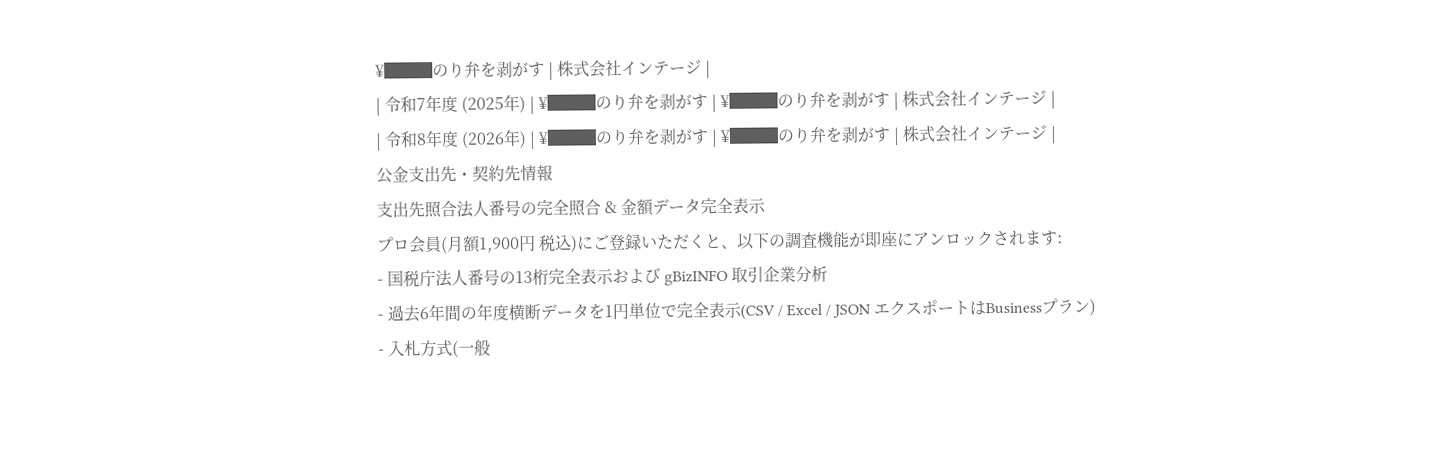¥███のり弁を剥がす | 株式会社インテージ |
| 令和7年度 (2025年) | ¥███のり弁を剥がす | ¥███のり弁を剥がす | 株式会社インテージ |
| 令和8年度 (2026年) | ¥███のり弁を剥がす | ¥███のり弁を剥がす | 株式会社インテージ |
公金支出先・契約先情報
支出先照合法人番号の完全照合 & 金額データ完全表示
プロ会員(月額1,900円 税込)にご登録いただくと、以下の調査機能が即座にアンロックされます:
- 国税庁法人番号の13桁完全表示および gBizINFO 取引企業分析
- 過去6年間の年度横断データを1円単位で完全表示(CSV / Excel / JSON エクスポートはBusinessプラン)
- 入札方式(一般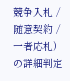競争入札 / 随意契約 / 一者応札)の詳細判定